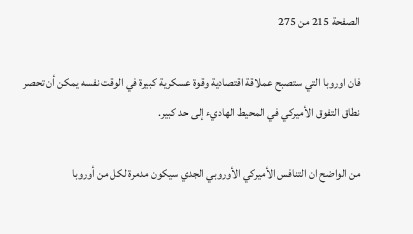الصفحة 215 من 275

فان اوروبا التي ستصبح عملاقة اقتصادية وقوة عسكرية كبيرة في الوقت نفسه يمكن أن تحصر نطاق التفوق الأميركي في المحيط الهاديء إلى حد كبير.

من الواضح ان التنافس الأميركي الأوروبي الجدي سيكون مدمرة لكل من أوروبا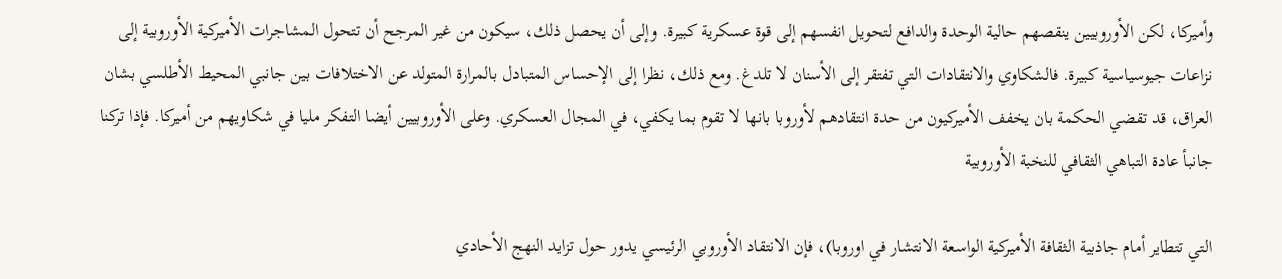وأميركا، لكن الأوروبيين ينقصهم حالية الوحدة والدافع لتحويل انفسهم إلى قوة عسكرية كبيرة. وإلى أن يحصل ذلك، سيكون من غير المرجح أن تتحول المشاجرات الأميركية الأوروبية إلى نزاعات جيوسياسية كبيرة. فالشكاوي والانتقادات التي تفتقر إلى الأسنان لا تلدغ. ومع ذلك، نظرا إلى الإحساس المتبادل بالمرارة المتولد عن الاختلافات بين جانبي المحيط الأطلسي بشان العراق، قد تقضي الحكمة بان يخفف الأميركيون من حدة انتقادهم لأوروبا بانها لا تقوم بما يكفي، في المجال العسكري. وعلى الأوروبيين أيضا التفكر مليا في شكاويهم من أميركا. فإذا تركنا جانبأ عادة التباهي الثقافي للنخبة الأوروبية

التي تتطاير أمام جاذبية الثقافة الأميركية الواسعة الانتشار في اوروبا)، فإن الانتقاد الأوروبي الرئيسي يدور حول تزايد النهج الأحادي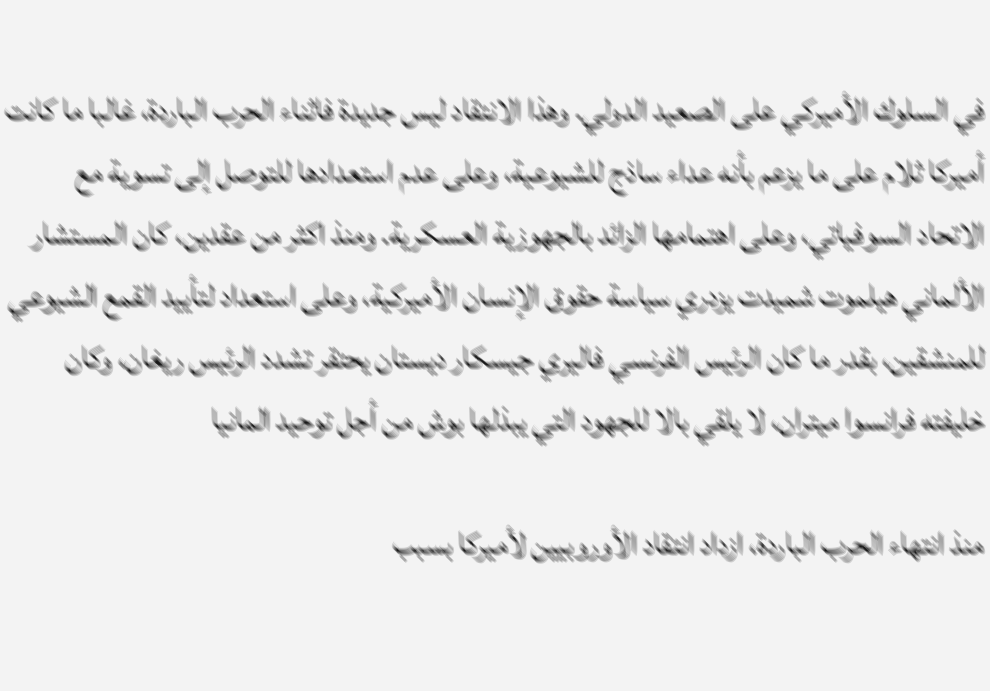في السلوك الأميركي على الصعيد الدولي. وهذا الانتقاد ليس جديدة فاثناء الحرب الباردة، غالبا ما كانت أميركا ثلام على ما يزعم بأنه عداء ساذج للشيوعية، وعلى عدم استعدادها للتوصل إلى تسوية مع الاتحاد السوفياتي، وعلى اهتمامها الزائد بالجهوزية العسكرية. ومنذ اكثر من عقدين، كان المستشار الألماني هيلموت شميدت يزدري سياسة حقوق الإنسان الأميركية، وعلى استعداد لتأييد القمع الشيوعي للمنشقين، بقدر ما كان الرئيس الفرنسي فاليري جيسكار ديستان يحتقر تشدد الرئيس ريغان، وكان خليفته فرانسوا ميتران، لا يلقي بالا للجهود التي يبذلها بوش من أجل توحيد المانيا

منذ انتهاء الحرب الباردة، ازداد انتقاد الأوروبيين لأميركا بسبب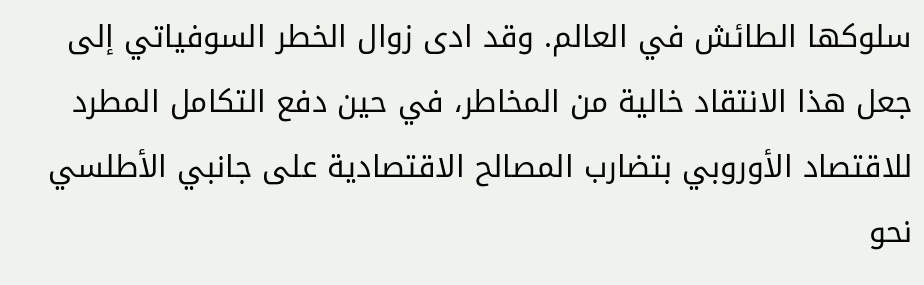سلوكها الطائش في العالم. وقد ادى زوال الخطر السوفياتي إلى جعل هذا الانتقاد خالية من المخاطر، في حين دفع التكامل المطرد للاقتصاد الأوروبي بتضارب المصالح الاقتصادية على جانبي الأطلسي نحو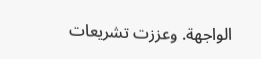الواجهة. وعززت تشريعات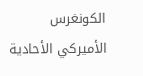الكونغرس الأميركي الأحادية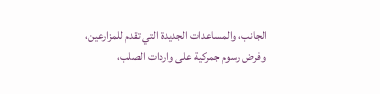الجانب، والمساعدات الجديدة التي تقدم للمزارعين، وفرض رسوم جمركية على واردات الصلب،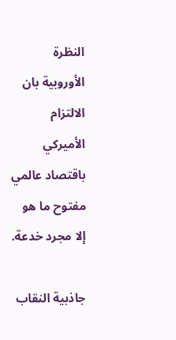النظرة الأوروبية بان الالتزام الأميركي باقتصاد عالمي مفتوح ما هو إلا مجرد خدعة.

جاذبية النقاب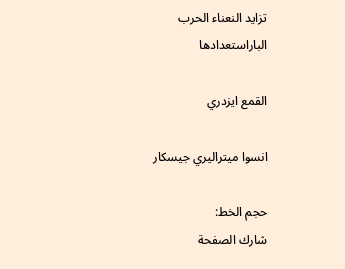تزايد النعناء الحرب الباراستعدادها

القمع ايزدري

انسوا ميتراليري جيسكار

حجم الخط:
شارك الصفحة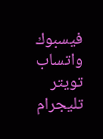فيسبوك واتساب تويتر تليجرام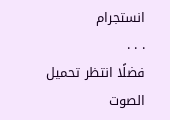انستجرام
. . .
فضلًا انتظر تحميل الصوت